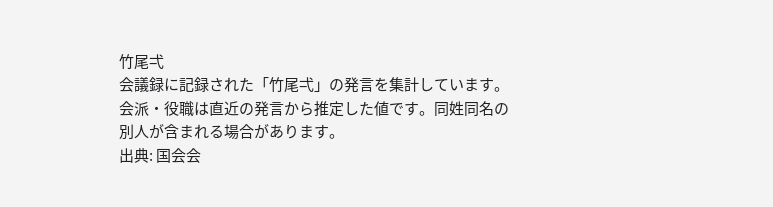竹尾弌
会議録に記録された「竹尾弌」の発言を集計しています。会派・役職は直近の発言から推定した値です。同姓同名の別人が含まれる場合があります。
出典: 国会会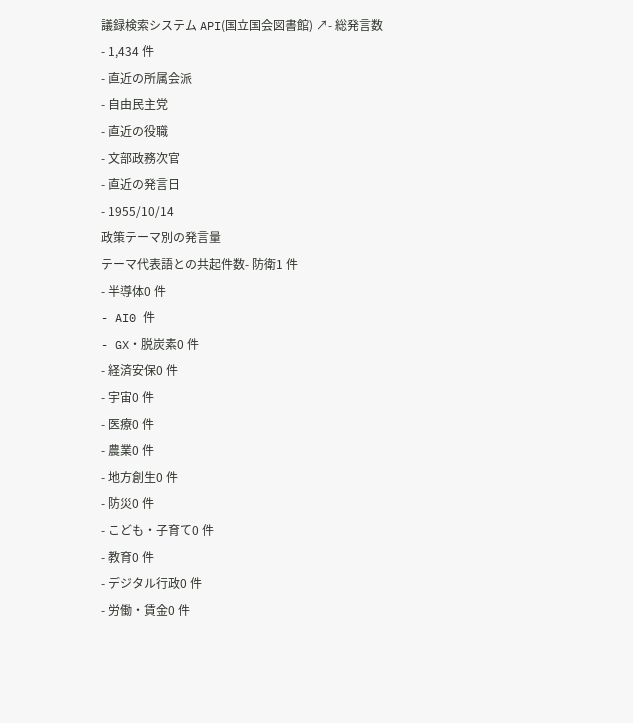議録検索システム API(国立国会図書館) ↗- 総発言数
- 1,434 件
- 直近の所属会派
- 自由民主党
- 直近の役職
- 文部政務次官
- 直近の発言日
- 1955/10/14
政策テーマ別の発言量
テーマ代表語との共起件数- 防衛1 件
- 半導体0 件
- AI0 件
- GX・脱炭素0 件
- 経済安保0 件
- 宇宙0 件
- 医療0 件
- 農業0 件
- 地方創生0 件
- 防災0 件
- こども・子育て0 件
- 教育0 件
- デジタル行政0 件
- 労働・賃金0 件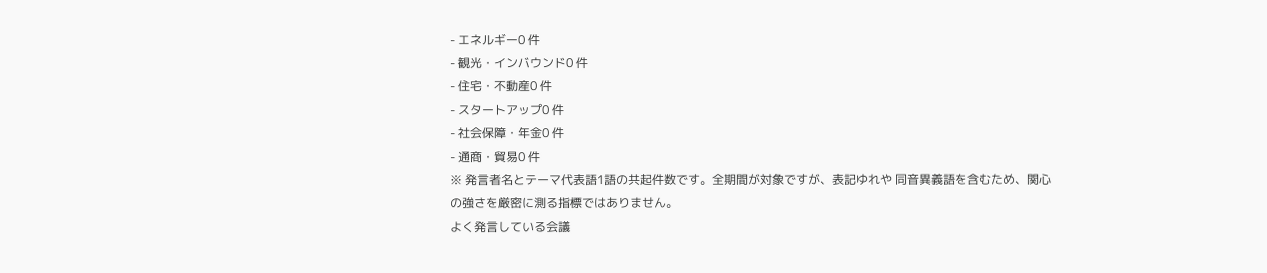- エネルギー0 件
- 観光・インバウンド0 件
- 住宅・不動産0 件
- スタートアップ0 件
- 社会保障・年金0 件
- 通商・貿易0 件
※ 発言者名とテーマ代表語1語の共起件数です。全期間が対象ですが、表記ゆれや 同音異義語を含むため、関心の強さを厳密に測る指標ではありません。
よく発言している会議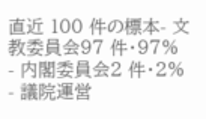直近 100 件の標本- 文教委員会97 件・97%
- 内閣委員会2 件・2%
- 議院運営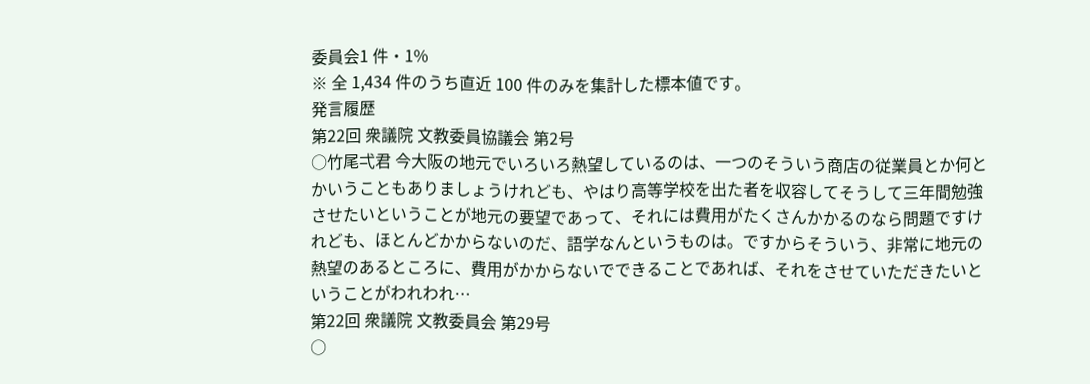委員会1 件・1%
※ 全 1,434 件のうち直近 100 件のみを集計した標本値です。
発言履歴
第22回 衆議院 文教委員協議会 第2号
○竹尾弌君 今大阪の地元でいろいろ熱望しているのは、一つのそういう商店の従業員とか何とかいうこともありましょうけれども、やはり高等学校を出た者を収容してそうして三年間勉強させたいということが地元の要望であって、それには費用がたくさんかかるのなら問題ですけれども、ほとんどかからないのだ、語学なんというものは。ですからそういう、非常に地元の熱望のあるところに、費用がかからないでできることであれば、それをさせていただきたいということがわれわれ…
第22回 衆議院 文教委員会 第29号
○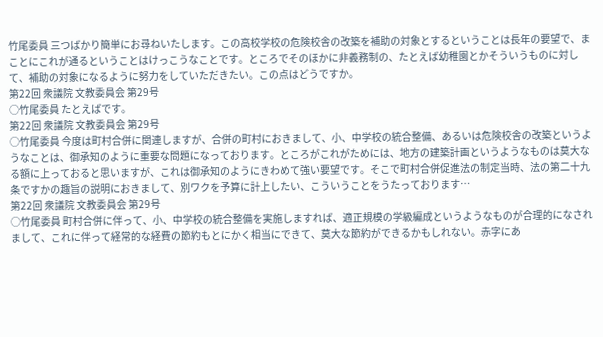竹尾委員 三つばかり簡単にお尋ねいたします。この高校学校の危険校舎の改築を補助の対象とするということは長年の要望で、まことにこれが通るということはけっこうなことです。ところでそのほかに非義務制の、たとえば幼稚園とかそういうものに対して、補助の対象になるように努力をしていただきたい。この点はどうですか。
第22回 衆議院 文教委員会 第29号
○竹尾委員 たとえばです。
第22回 衆議院 文教委員会 第29号
○竹尾委員 今度は町村合併に関連しますが、合併の町村におきまして、小、中学校の統合整備、あるいは危険校舎の改築というようなことは、御承知のように重要な問題になっております。ところがこれがためには、地方の建築計画というようなものは莫大なる額に上っておると思いますが、これは御承知のようにきわめて強い要望です。そこで町村合併促進法の制定当時、法の第二十九条ですかの趣旨の説明におきまして、別ワクを予算に計上したい、こういうことをうたっております…
第22回 衆議院 文教委員会 第29号
○竹尾委員 町村合併に伴って、小、中学校の統合整備を実施しますれば、適正規模の学級編成というようなものが合理的になされまして、これに伴って経常的な経費の節約もとにかく相当にできて、莫大な節約ができるかもしれない。赤字にあ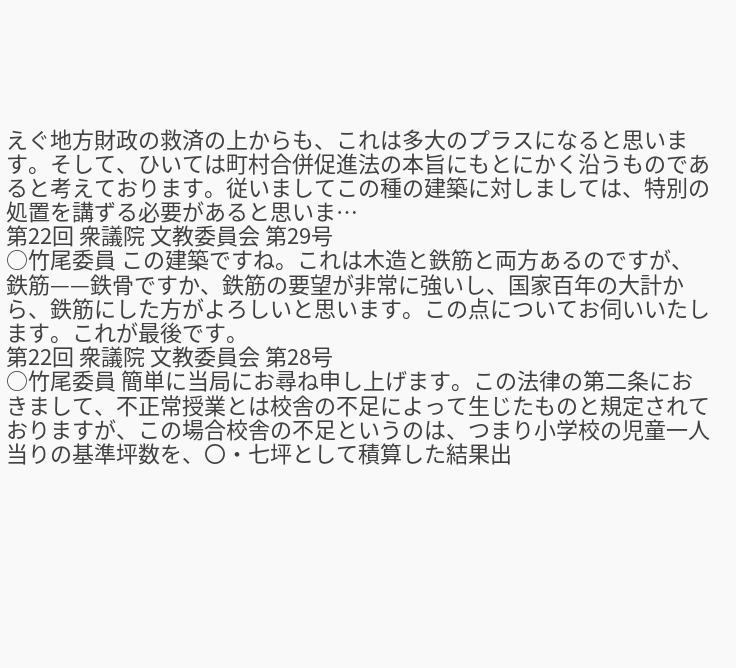えぐ地方財政の救済の上からも、これは多大のプラスになると思います。そして、ひいては町村合併促進法の本旨にもとにかく沿うものであると考えております。従いましてこの種の建築に対しましては、特別の処置を講ずる必要があると思いま…
第22回 衆議院 文教委員会 第29号
○竹尾委員 この建築ですね。これは木造と鉄筋と両方あるのですが、鉄筋——鉄骨ですか、鉄筋の要望が非常に強いし、国家百年の大計から、鉄筋にした方がよろしいと思います。この点についてお伺いいたします。これが最後です。
第22回 衆議院 文教委員会 第28号
○竹尾委員 簡単に当局にお尋ね申し上げます。この法律の第二条におきまして、不正常授業とは校舎の不足によって生じたものと規定されておりますが、この場合校舎の不足というのは、つまり小学校の児童一人当りの基準坪数を、〇・七坪として積算した結果出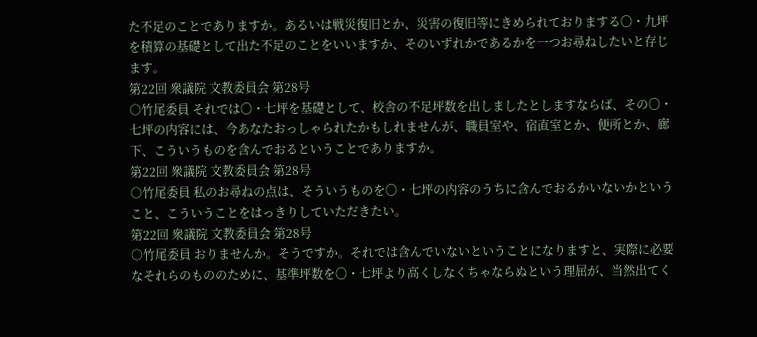た不足のことでありますか。あるいは戦災復旧とか、災害の復旧等にきめられておりまする〇・九坪を積算の基礎として出た不足のことをいいますか、そのいずれかであるかを一つお尋ねしたいと存じます。
第22回 衆議院 文教委員会 第28号
○竹尾委員 それでは〇・七坪を基礎として、校舎の不足坪数を出しましたとしますならば、その〇・七坪の内容には、今あなたおっしゃられたかもしれませんが、職員室や、宿直室とか、便所とか、廊下、こういうものを含んでおるということでありますか。
第22回 衆議院 文教委員会 第28号
○竹尾委員 私のお尋ねの点は、そういうものを〇・七坪の内容のうちに含んでおるかいないかということ、こういうことをはっきりしていただきたい。
第22回 衆議院 文教委員会 第28号
○竹尾委員 おりませんか。そうですか。それでは含んでいないということになりますと、実際に必要なそれらのもののために、基準坪数を〇・七坪より高くしなくちゃならぬという理屈が、当然出てく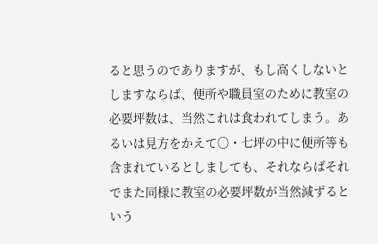ると思うのでありますが、もし高くしないとしますならば、便所や職員室のために教室の必要坪数は、当然これは食われてしまう。あるいは見方をかえて〇・七坪の中に便所等も含まれているとしましても、それならばそれでまた同様に教室の必要坪数が当然減ずるという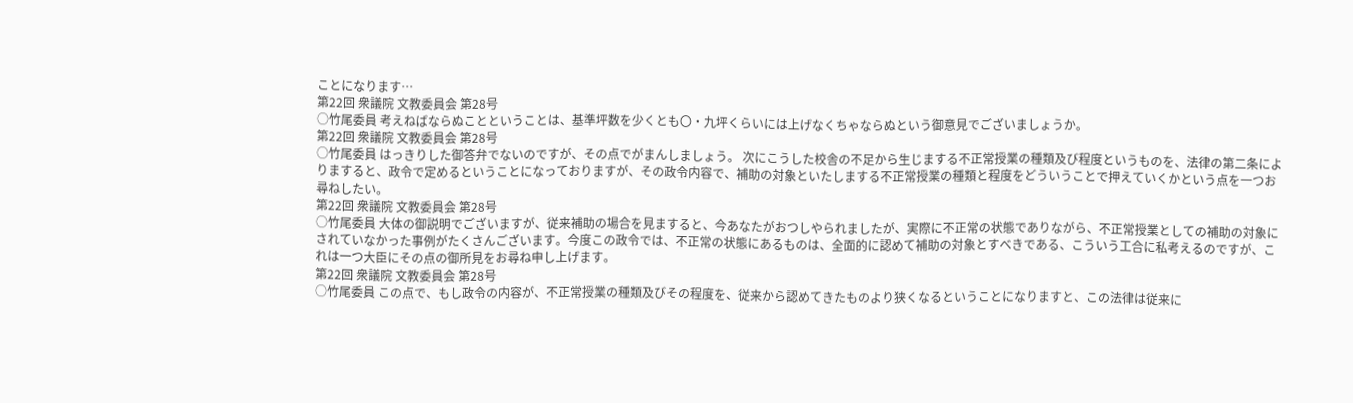ことになります…
第22回 衆議院 文教委員会 第28号
○竹尾委員 考えねばならぬことということは、基準坪数を少くとも〇・九坪くらいには上げなくちゃならぬという御意見でございましょうか。
第22回 衆議院 文教委員会 第28号
○竹尾委員 はっきりした御答弁でないのですが、その点でがまんしましょう。 次にこうした校舎の不足から生じまする不正常授業の種類及び程度というものを、法律の第二条によりますると、政令で定めるということになっておりますが、その政令内容で、補助の対象といたしまする不正常授業の種類と程度をどういうことで押えていくかという点を一つお尋ねしたい。
第22回 衆議院 文教委員会 第28号
○竹尾委員 大体の御説明でございますが、従来補助の場合を見ますると、今あなたがおつしやられましたが、実際に不正常の状態でありながら、不正常授業としての補助の対象にされていなかった事例がたくさんございます。今度この政令では、不正常の状態にあるものは、全面的に認めて補助の対象とすべきである、こういう工合に私考えるのですが、これは一つ大臣にその点の御所見をお尋ね申し上げます。
第22回 衆議院 文教委員会 第28号
○竹尾委員 この点で、もし政令の内容が、不正常授業の種類及びその程度を、従来から認めてきたものより狭くなるということになりますと、この法律は従来に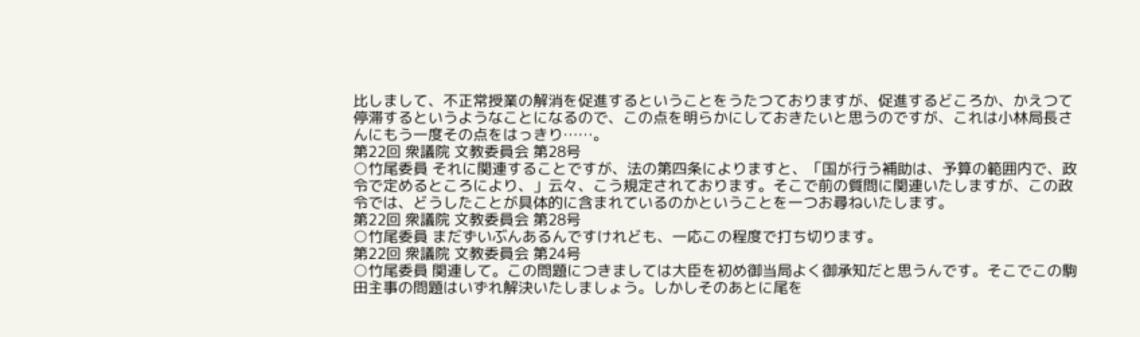比しまして、不正常授業の解消を促進するということをうたつておりますが、促進するどころか、かえつて停滞するというようなことになるので、この点を明らかにしておきたいと思うのですが、これは小林局長さんにもう一度その点をはっきり……。
第22回 衆議院 文教委員会 第28号
○竹尾委員 それに関連することですが、法の第四条によりますと、「国が行う補助は、予算の範囲内で、政令で定めるところにより、」云々、こう規定されております。そこで前の質問に関連いたしますが、この政令では、どうしたことが具体的に含まれているのかということを一つお尋ねいたします。
第22回 衆議院 文教委員会 第28号
○竹尾委員 まだずいぶんあるんですけれども、一応この程度で打ち切ります。
第22回 衆議院 文教委員会 第24号
○竹尾委員 関連して。この問題につきましては大臣を初め御当局よく御承知だと思うんです。そこでこの駒田主事の問題はいずれ解決いたしましょう。しかしそのあとに尾を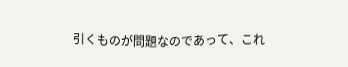引くものが問題なのであって、これ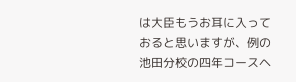は大臣もうお耳に入っておると思いますが、例の池田分校の四年コースヘ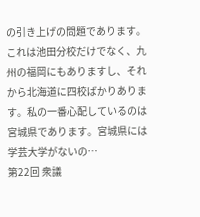の引き上げの問題であります。これは池田分校だけでなく、九州の福岡にもありますし、それから北海道に四校ばかりあります。私の一番心配しているのは宮城県であります。宮城県には学芸大学がないの…
第22回 衆議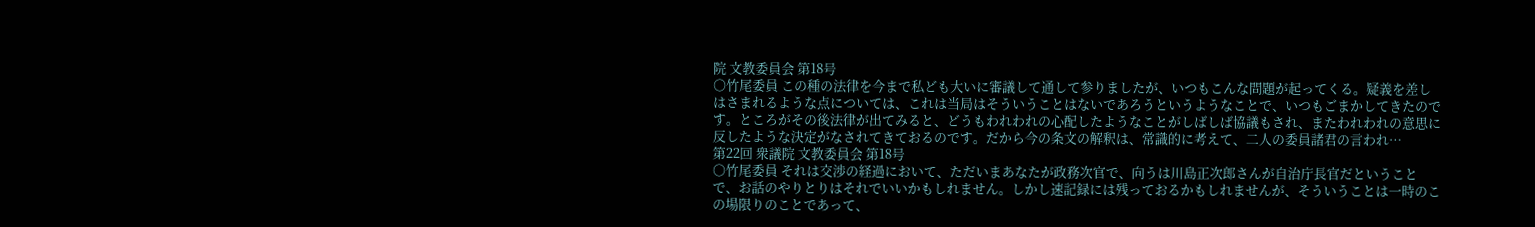院 文教委員会 第18号
○竹尾委員 この種の法律を今まで私ども大いに審議して通して参りましたが、いつもこんな問題が起ってくる。疑義を差しはさまれるような点については、これは当局はそういうことはないであろうというようなことで、いつもごまかしてきたのです。ところがその後法律が出てみると、どうもわれわれの心配したようなことがしばしば協議もされ、またわれわれの意思に反したような決定がなされてきておるのです。だから今の条文の解釈は、常識的に考えて、二人の委員諸君の言われ…
第22回 衆議院 文教委員会 第18号
○竹尾委員 それは交渉の経過において、ただいまあなたが政務次官で、向うは川島正次郎さんが自治庁長官だということで、お話のやりとりはそれでいいかもしれません。しかし速記録には残っておるかもしれませんが、そういうことは一時のこの場限りのことであって、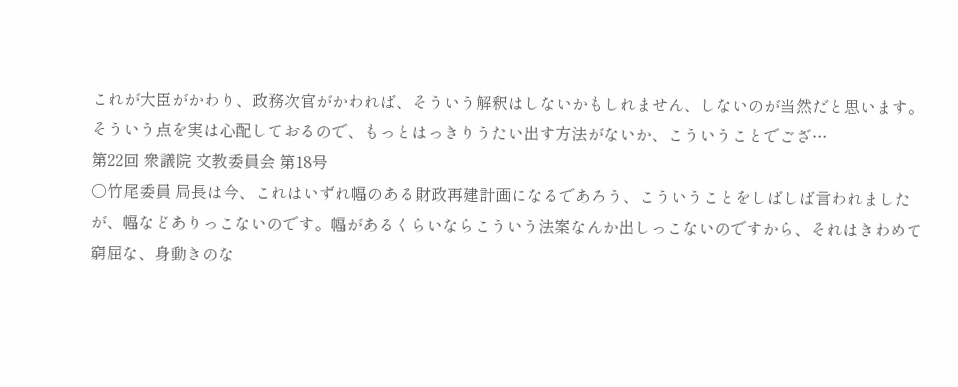これが大臣がかわり、政務次官がかわれば、そういう解釈はしないかもしれません、しないのが当然だと思います。そういう点を実は心配しておるので、もっとはっきりうたい出す方法がないか、こういうことでござ…
第22回 衆議院 文教委員会 第18号
○竹尾委員 局長は今、これはいずれ幅のある財政再建計画になるであろう、こういうことをしばしば言われましたが、幅などありっこないのです。幅があるくらいならこういう法案なんか出しっこないのですから、それはきわめて窮屈な、身動きのな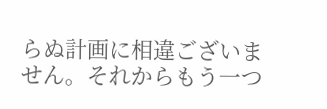らぬ計画に相違ございません。それからもう一つ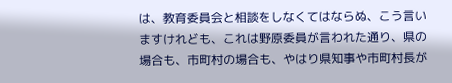は、教育委員会と相談をしなくてはならぬ、こう言いますけれども、これは野原委員が言われた通り、県の場合も、市町村の場合も、やはり県知事や市町村長が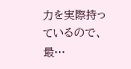力を実際持っているので、最…